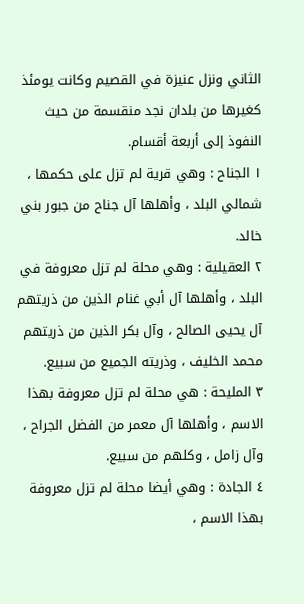الثاني ونزل عنيزة في القصيم وكانت يومئذ كغيرها من بلدان نجد منقسمة من حيث النفوذ إلى أربعة أقسام.
١ الجناح : وهي قرية لم تزل على حكمها ، شمالي البلد ، وأهلها آل جناح من جبور بني خالد.
٢ العقيلية : وهي محلة لم تزل معروفة في البلد ، وأهلها آل أبي غنام الذين من ذريتهم آل يحيى الصالح ، وآل بكر الذين من ذريتهم محمد الخليف ، وذريته الجميع من سبيع.
٣ المليحة : هي محلة لم تزل معروفة بهذا الاسم ، وأهلها آل معمر من الفضل الجراح ، وآل زامل ، وكلهم من سبيع.
٤ الجادة : وهي أيضا محلة لم تزل معروفة بهذا الاسم ،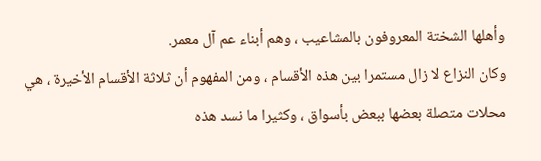وأهلها الشختة المعروفون بالمشاعيب ، وهم أبناء عم آل معمر.
وكان النزاع لا زال مستمرا بين هذه الأقسام ، ومن المفهوم أن ثلاثة الأقسام الأخيرة ، هي محلات متصلة بعضها ببعض بأسواق ، وكثيرا ما نسد هذه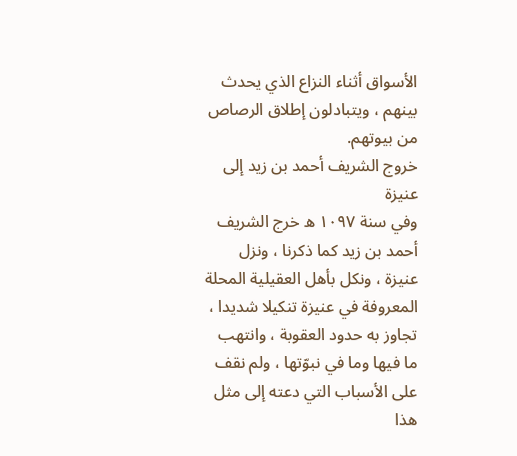الأسواق أثناء النزاع الذي يحدث بينهم ، ويتبادلون إطلاق الرصاص من بيوتهم.
خروج الشريف أحمد بن زيد إلى عنيزة
وفي سنة ١٠٩٧ ه خرج الشريف أحمد بن زيد كما ذكرنا ، ونزل عنيزة ، ونكل بأهل العقيلية المحلة المعروفة في عنيزة تنكيلا شديدا ، تجاوز به حدود العقوبة ، وانتهب ما فيها وما في نبوّتها ، ولم نقف على الأسباب التي دعته إلى مثل هذا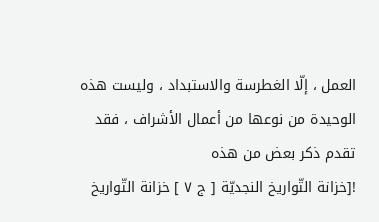العمل ، إلّا الغطرسة والاستبداد ، وليست هذه الوحيدة من نوعها من أعمال الأشراف ، فقد تقدم ذكر بعض من هذه
![خزانة التّواريخ النجديّة [ ج ٧ ] خزانة التّواريخ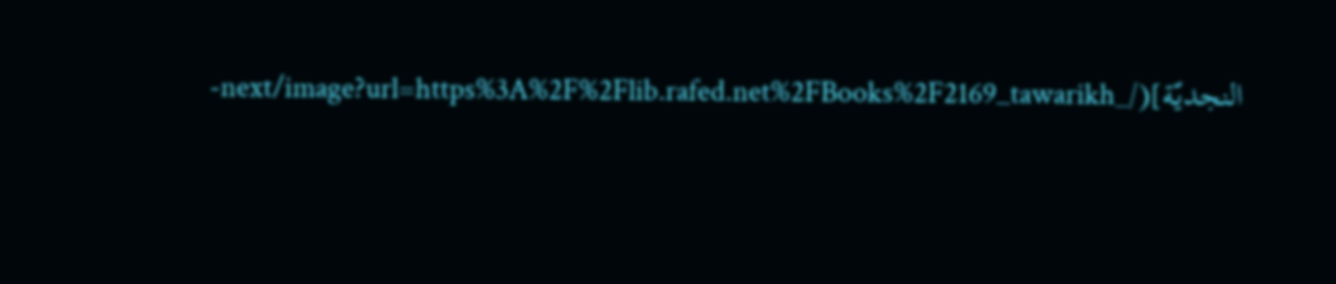النجديّة](/_next/image?url=https%3A%2F%2Flib.rafed.net%2FBooks%2F2169_tawarikh-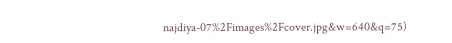najdiya-07%2Fimages%2Fcover.jpg&w=640&q=75)